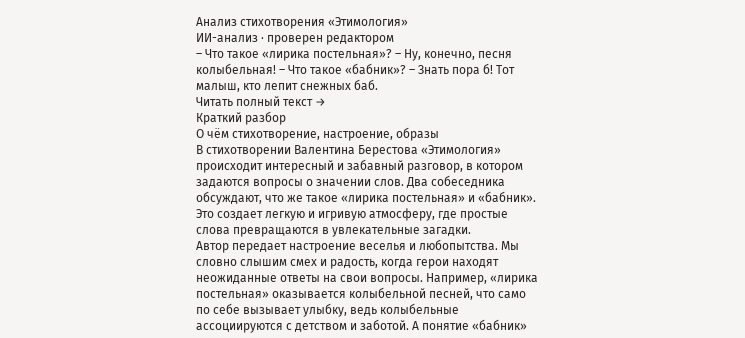Анализ стихотворения «Этимология»
ИИ-анализ · проверен редактором
– Что такое «лирика постельная»? – Ну, конечно, песня колыбельная! – Что такое «бабник»? – Знать пора б! Тот малыш, кто лепит снежных баб.
Читать полный текст →
Краткий разбор
О чём стихотворение, настроение, образы
В стихотворении Валентина Берестова «Этимология» происходит интересный и забавный разговор, в котором задаются вопросы о значении слов. Два собеседника обсуждают, что же такое «лирика постельная» и «бабник». Это создает легкую и игривую атмосферу, где простые слова превращаются в увлекательные загадки.
Автор передает настроение веселья и любопытства. Мы словно слышим смех и радость, когда герои находят неожиданные ответы на свои вопросы. Например, «лирика постельная» оказывается колыбельной песней, что само по себе вызывает улыбку, ведь колыбельные ассоциируются с детством и заботой. А понятие «бабник»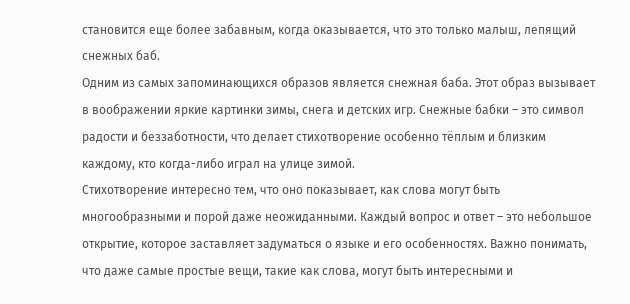становится еще более забавным, когда оказывается, что это только малыш, лепящий снежных баб.
Одним из самых запоминающихся образов является снежная баба. Этот образ вызывает в воображении яркие картинки зимы, снега и детских игр. Снежные бабки – это символ радости и беззаботности, что делает стихотворение особенно тёплым и близким каждому, кто когда-либо играл на улице зимой.
Стихотворение интересно тем, что оно показывает, как слова могут быть многообразными и порой даже неожиданными. Каждый вопрос и ответ – это небольшое открытие, которое заставляет задуматься о языке и его особенностях. Важно понимать, что даже самые простые вещи, такие как слова, могут быть интересными и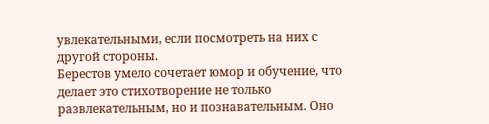увлекательными, если посмотреть на них с другой стороны.
Берестов умело сочетает юмор и обучение, что делает это стихотворение не только развлекательным, но и познавательным. Оно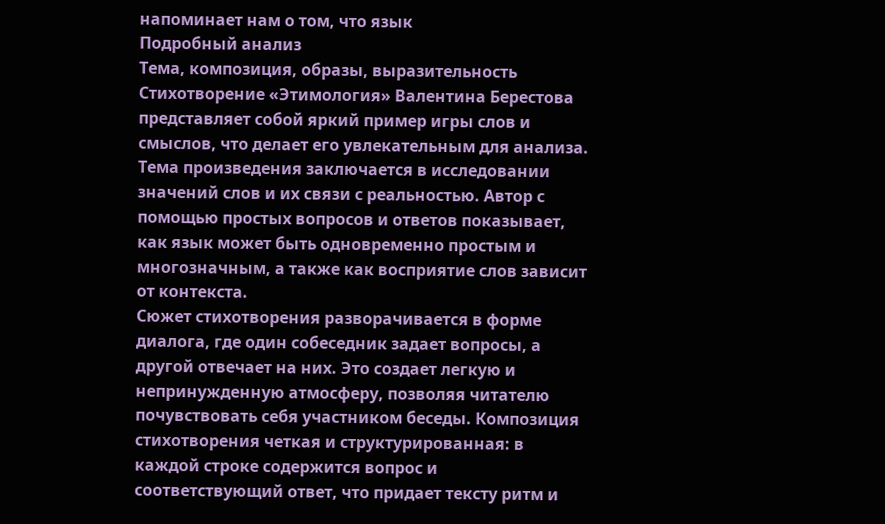напоминает нам о том, что язык
Подробный анализ
Тема, композиция, образы, выразительность
Стихотворение «Этимология» Валентина Берестова представляет собой яркий пример игры слов и смыслов, что делает его увлекательным для анализа. Тема произведения заключается в исследовании значений слов и их связи с реальностью. Автор с помощью простых вопросов и ответов показывает, как язык может быть одновременно простым и многозначным, а также как восприятие слов зависит от контекста.
Сюжет стихотворения разворачивается в форме диалога, где один собеседник задает вопросы, а другой отвечает на них. Это создает легкую и непринужденную атмосферу, позволяя читателю почувствовать себя участником беседы. Композиция стихотворения четкая и структурированная: в каждой строке содержится вопрос и соответствующий ответ, что придает тексту ритм и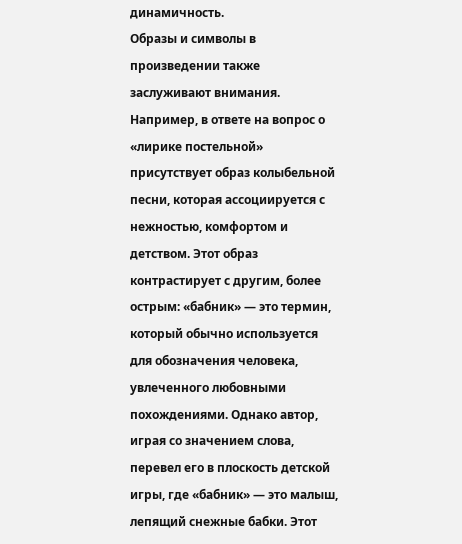динамичность.
Образы и символы в произведении также заслуживают внимания. Например, в ответе на вопрос о «лирике постельной» присутствует образ колыбельной песни, которая ассоциируется с нежностью, комфортом и детством. Этот образ контрастирует с другим, более острым: «бабник» — это термин, который обычно используется для обозначения человека, увлеченного любовными похождениями. Однако автор, играя со значением слова, перевел его в плоскость детской игры, где «бабник» — это малыш, лепящий снежные бабки. Этот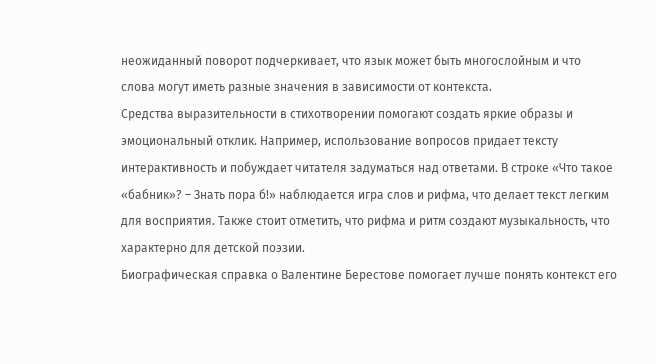неожиданный поворот подчеркивает, что язык может быть многослойным и что слова могут иметь разные значения в зависимости от контекста.
Средства выразительности в стихотворении помогают создать яркие образы и эмоциональный отклик. Например, использование вопросов придает тексту интерактивность и побуждает читателя задуматься над ответами. В строке «Что такое «бабник»? – Знать пора б!» наблюдается игра слов и рифма, что делает текст легким для восприятия. Также стоит отметить, что рифма и ритм создают музыкальность, что характерно для детской поэзии.
Биографическая справка о Валентине Берестове помогает лучше понять контекст его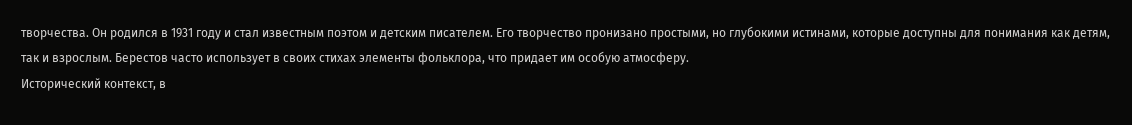творчества. Он родился в 1931 году и стал известным поэтом и детским писателем. Его творчество пронизано простыми, но глубокими истинами, которые доступны для понимания как детям, так и взрослым. Берестов часто использует в своих стихах элементы фольклора, что придает им особую атмосферу.
Исторический контекст, в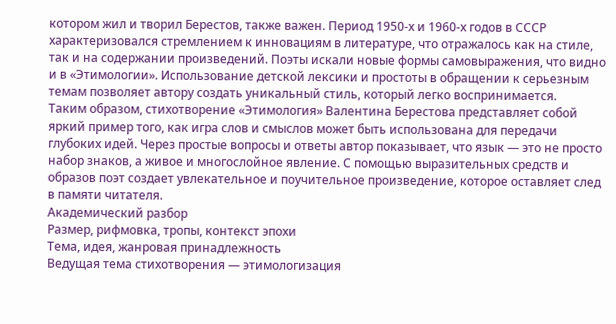котором жил и творил Берестов, также важен. Период 1950-х и 1960-х годов в СССР характеризовался стремлением к инновациям в литературе, что отражалось как на стиле, так и на содержании произведений. Поэты искали новые формы самовыражения, что видно и в «Этимологии». Использование детской лексики и простоты в обращении к серьезным темам позволяет автору создать уникальный стиль, который легко воспринимается.
Таким образом, стихотворение «Этимология» Валентина Берестова представляет собой яркий пример того, как игра слов и смыслов может быть использована для передачи глубоких идей. Через простые вопросы и ответы автор показывает, что язык — это не просто набор знаков, а живое и многослойное явление. С помощью выразительных средств и образов поэт создает увлекательное и поучительное произведение, которое оставляет след в памяти читателя.
Академический разбор
Размер, рифмовка, тропы, контекст эпохи
Тема, идея, жанровая принадлежность
Ведущая тема стихотворения — этимологизация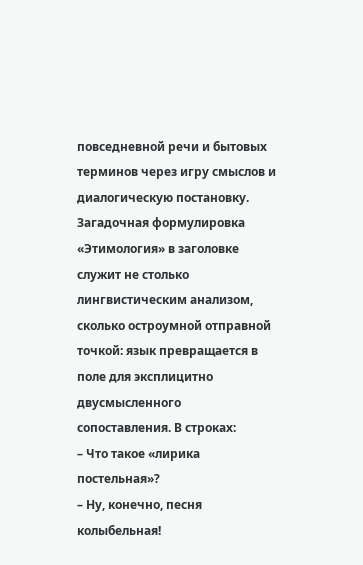повседневной речи и бытовых терминов через игру смыслов и диалогическую постановку. Загадочная формулировка «Этимология» в заголовке служит не столько лингвистическим анализом, сколько остроумной отправной точкой: язык превращается в поле для эксплицитно двусмысленного сопоставления. В строках:
– Что такое «лирика постельная»?
– Ну, конечно, песня колыбельная!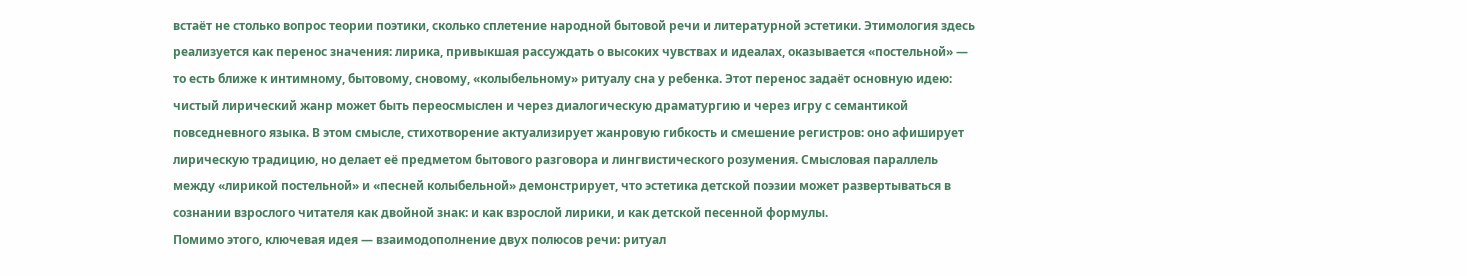встаёт не столько вопрос теории поэтики, сколько сплетение народной бытовой речи и литературной эстетики. Этимология здесь реализуется как перенос значения: лирика, привыкшая рассуждать о высоких чувствах и идеалах, оказывается «постельной» — то есть ближе к интимному, бытовому, сновому, «колыбельному» ритуалу сна у ребенка. Этот перенос задаёт основную идею: чистый лирический жанр может быть переосмыслен и через диалогическую драматургию и через игру с семантикой повседневного языка. В этом смысле, стихотворение актуализирует жанровую гибкость и смешение регистров: оно афиширует лирическую традицию, но делает её предметом бытового разговора и лингвистического розумения. Смысловая параллель между «лирикой постельной» и «песней колыбельной» демонстрирует, что эстетика детской поэзии может развертываться в сознании взрослого читателя как двойной знак: и как взрослой лирики, и как детской песенной формулы.
Помимо этого, ключевая идея — взаимодополнение двух полюсов речи: ритуал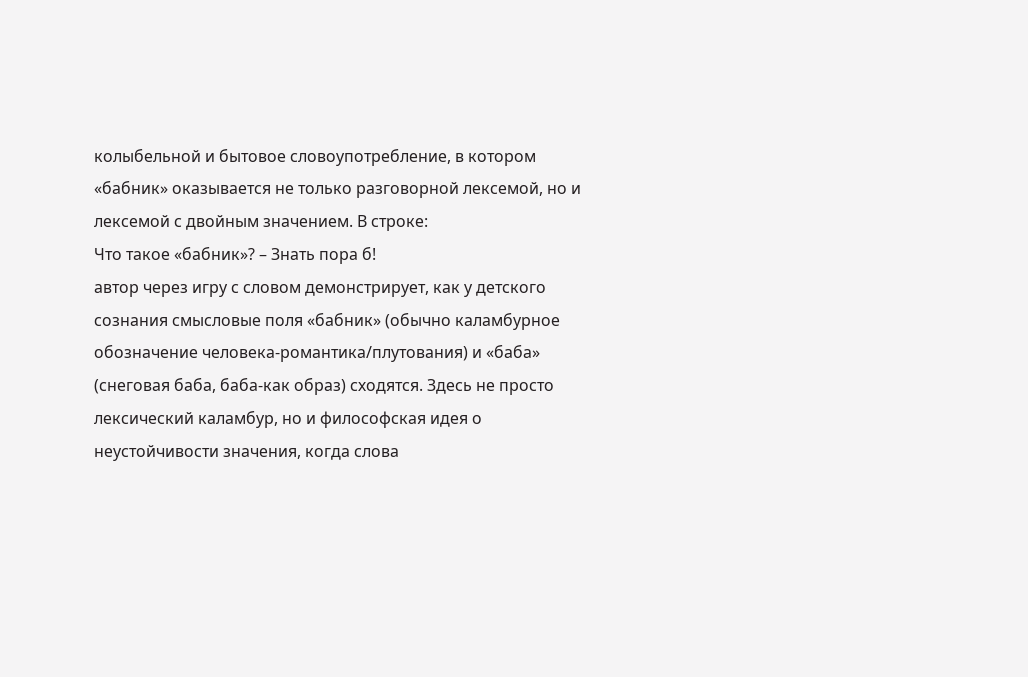колыбельной и бытовое словоупотребление, в котором «бабник» оказывается не только разговорной лексемой, но и лексемой с двойным значением. В строке:
Что такое «бабник»? – Знать пора б!
автор через игру с словом демонстрирует, как у детского сознания смысловые поля «бабник» (обычно каламбурное обозначение человека-романтика/плутования) и «баба» (снеговая баба, баба-как образ) сходятся. Здесь не просто лексический каламбур, но и философская идея о неустойчивости значения, когда слова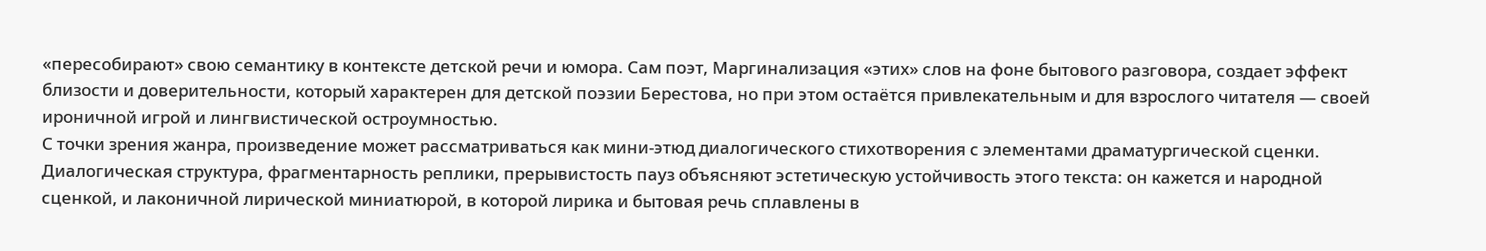«пересобирают» свою семантику в контексте детской речи и юмора. Сам поэт, Маргинализация «этих» слов на фоне бытового разговора, создает эффект близости и доверительности, который характерен для детской поэзии Берестова, но при этом остаётся привлекательным и для взрослого читателя — своей ироничной игрой и лингвистической остроумностью.
С точки зрения жанра, произведение может рассматриваться как мини-этюд диалогического стихотворения с элементами драматургической сценки. Диалогическая структура, фрагментарность реплики, прерывистость пауз объясняют эстетическую устойчивость этого текста: он кажется и народной сценкой, и лаконичной лирической миниатюрой, в которой лирика и бытовая речь сплавлены в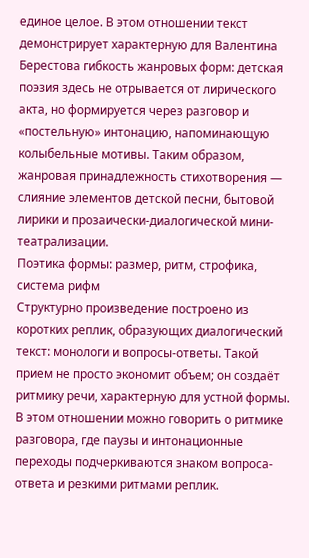единое целое. В этом отношении текст демонстрирует характерную для Валентина Берестова гибкость жанровых форм: детская поэзия здесь не отрывается от лирического акта, но формируется через разговор и «постельную» интонацию, напоминающую колыбельные мотивы. Таким образом, жанровая принадлежность стихотворения — слияние элементов детской песни, бытовой лирики и прозаически-диалогической мини-театрализации.
Поэтика формы: размер, ритм, строфика, система рифм
Структурно произведение построено из коротких реплик, образующих диалогический текст: монологи и вопросы-ответы. Такой прием не просто экономит объем; он создаёт ритмику речи, характерную для устной формы. В этом отношении можно говорить о ритмике разговора, где паузы и интонационные переходы подчеркиваются знаком вопроса-ответа и резкими ритмами реплик.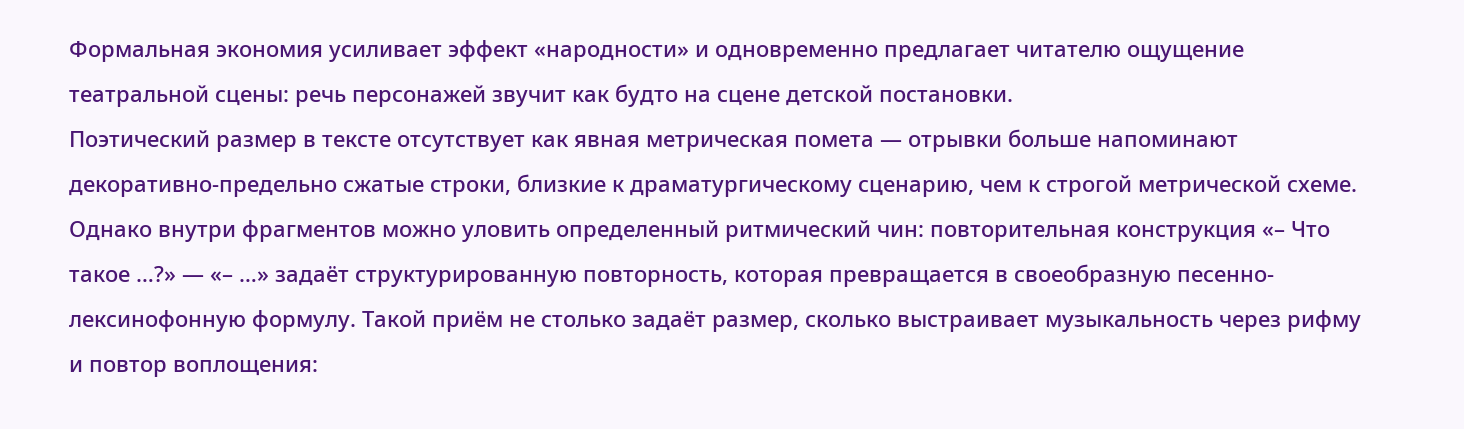Формальная экономия усиливает эффект «народности» и одновременно предлагает читателю ощущение театральной сцены: речь персонажей звучит как будто на сцене детской постановки.
Поэтический размер в тексте отсутствует как явная метрическая помета — отрывки больше напоминают декоративно-предельно сжатые строки, близкие к драматургическому сценарию, чем к строгой метрической схеме. Однако внутри фрагментов можно уловить определенный ритмический чин: повторительная конструкция «– Что такое …?» — «– …» задаёт структурированную повторность, которая превращается в своеобразную песенно-лексинофонную формулу. Такой приём не столько задаёт размер, сколько выстраивает музыкальность через рифму и повтор воплощения: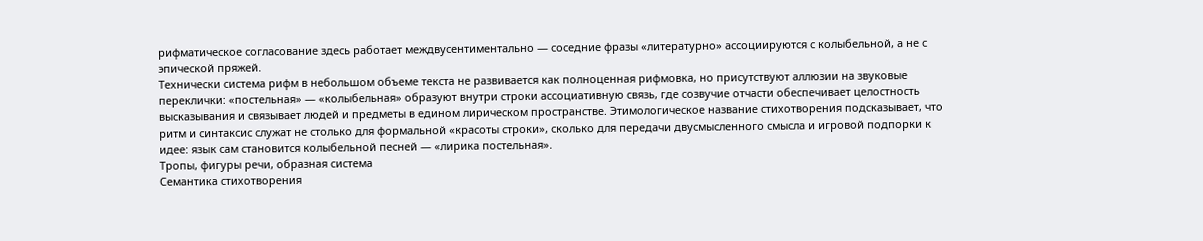рифматическое согласование здесь работает междвусентиментально — соседние фразы «литературно» ассоциируются с колыбельной, а не с эпической пряжей.
Технически система рифм в небольшом объеме текста не развивается как полноценная рифмовка, но присутствуют аллюзии на звуковые переклички: «постельная» — «колыбельная» образуют внутри строки ассоциативную связь, где созвучие отчасти обеспечивает целостность высказывания и связывает людей и предметы в едином лирическом пространстве. Этимологическое название стихотворения подсказывает, что ритм и синтаксис служат не столько для формальной «красоты строки», сколько для передачи двусмысленного смысла и игровой подпорки к идее: язык сам становится колыбельной песней — «лирика постельная».
Тропы, фигуры речи, образная система
Семантика стихотворения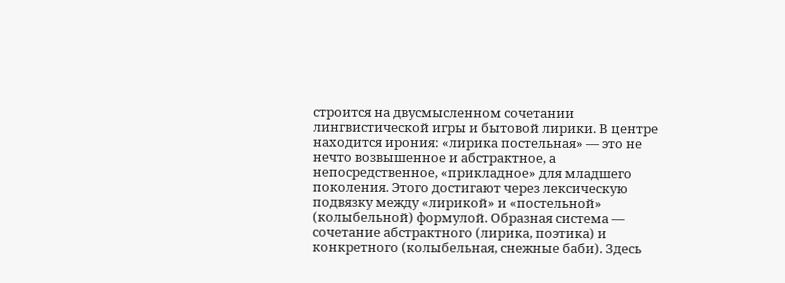строится на двусмысленном сочетании лингвистической игры и бытовой лирики. В центре находится ирония: «лирика постельная» — это не нечто возвышенное и абстрактное, а непосредственное, «прикладное» для младшего поколения. Этого достигают через лексическую подвязку между «лирикой» и «постельной» (колыбельной) формулой. Образная система — сочетание абстрактного (лирика, поэтика) и конкретного (колыбельная, снежные баби). Здесь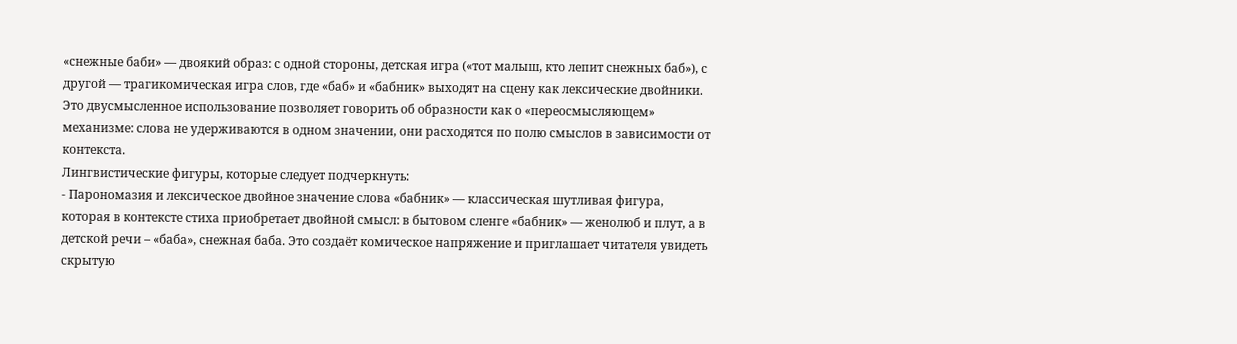«снежные баби» — двоякий образ: с одной стороны, детская игра («тот малыш, кто лепит снежных баб»), с другой — трагикомическая игра слов, где «баб» и «бабник» выходят на сцену как лексические двойники. Это двусмысленное использование позволяет говорить об образности как о «переосмысляющем» механизме: слова не удерживаются в одном значении, они расходятся по полю смыслов в зависимости от контекста.
Лингвистические фигуры, которые следует подчеркнуть:
- Парономазия и лексическое двойное значение слова «бабник» — классическая шутливая фигура, которая в контексте стиха приобретает двойной смысл: в бытовом сленге «бабник» — женолюб и плут, а в детской речи – «баба», снежная баба. Это создаёт комическое напряжение и приглашает читателя увидеть скрытую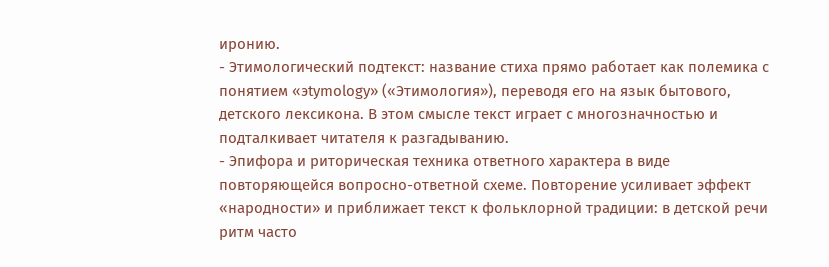иронию.
- Этимологический подтекст: название стиха прямо работает как полемика с понятием «эtymology» («Этимология»), переводя его на язык бытового, детского лексикона. В этом смысле текст играет с многозначностью и подталкивает читателя к разгадыванию.
- Эпифора и риторическая техника ответного характера в виде повторяющейся вопросно-ответной схеме. Повторение усиливает эффект «народности» и приближает текст к фольклорной традиции: в детской речи ритм часто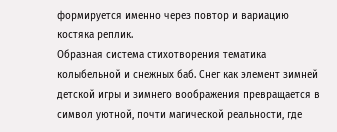формируется именно через повтор и вариацию костяка реплик.
Образная система стихотворения тематика колыбельной и снежных баб. Снег как элемент зимней детской игры и зимнего воображения превращается в символ уютной, почти магической реальности, где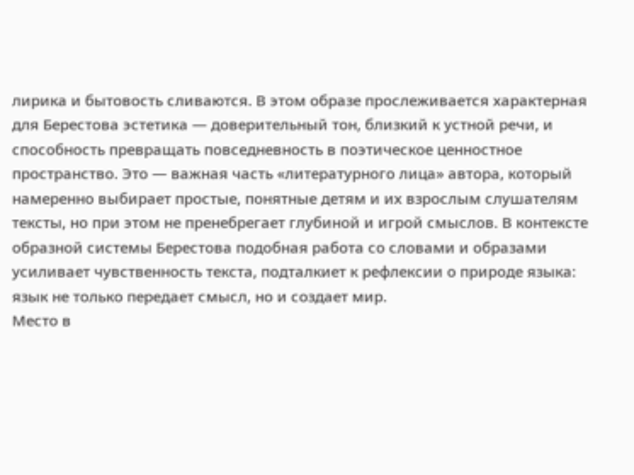лирика и бытовость сливаются. В этом образе прослеживается характерная для Берестова эстетика — доверительный тон, близкий к устной речи, и способность превращать повседневность в поэтическое ценностное пространство. Это — важная часть «литературного лица» автора, который намеренно выбирает простые, понятные детям и их взрослым слушателям тексты, но при этом не пренебрегает глубиной и игрой смыслов. В контексте образной системы Берестова подобная работа со словами и образами усиливает чувственность текста, подталкиет к рефлексии о природе языка: язык не только передает смысл, но и создает мир.
Место в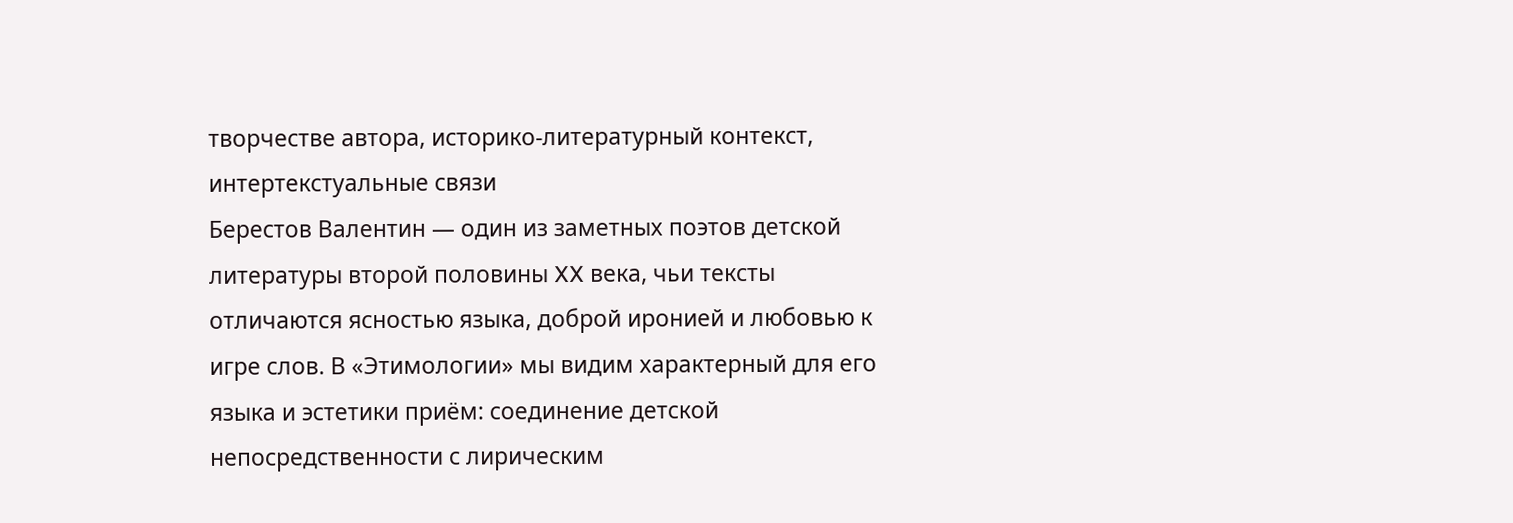творчестве автора, историко-литературный контекст, интертекстуальные связи
Берестов Валентин — один из заметных поэтов детской литературы второй половины XX века, чьи тексты отличаются ясностью языка, доброй иронией и любовью к игре слов. В «Этимологии» мы видим характерный для его языка и эстетики приём: соединение детской непосредственности с лирическим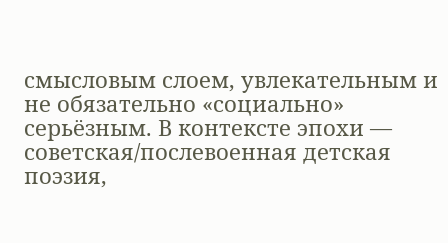смысловым слоем, увлекательным и не обязательно «социально» серьёзным. В контексте эпохи — советская/послевоенная детская поэзия,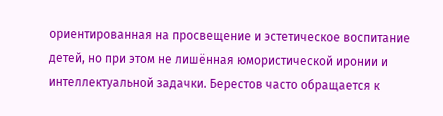ориентированная на просвещение и эстетическое воспитание детей, но при этом не лишённая юмористической иронии и интеллектуальной задачки. Берестов часто обращается к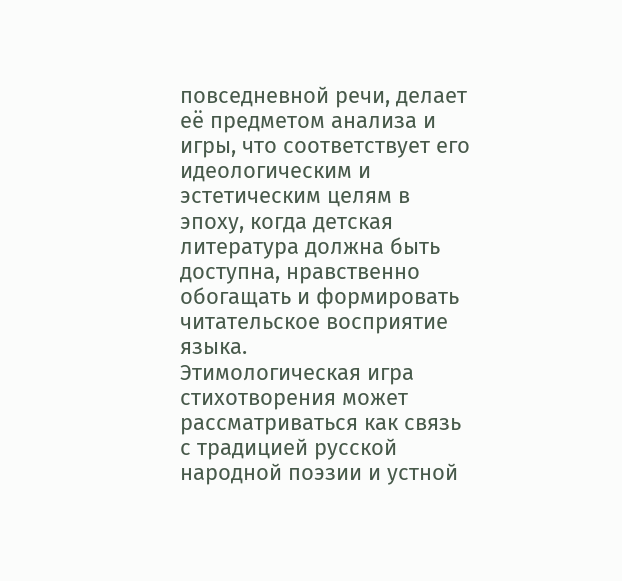повседневной речи, делает её предметом анализа и игры, что соответствует его идеологическим и эстетическим целям в эпоху, когда детская литература должна быть доступна, нравственно обогащать и формировать читательское восприятие языка.
Этимологическая игра стихотворения может рассматриваться как связь с традицией русской народной поэзии и устной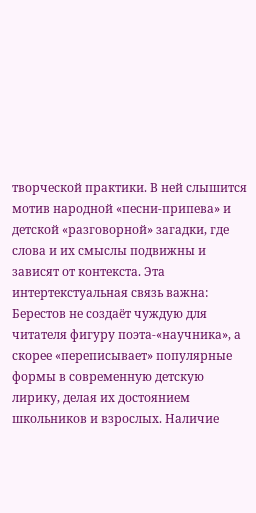творческой практики. В ней слышится мотив народной «песни-припева» и детской «разговорной» загадки, где слова и их смыслы подвижны и зависят от контекста. Эта интертекстуальная связь важна: Берестов не создаёт чуждую для читателя фигуру поэта-«научника», а скорее «переписывает» популярные формы в современную детскую лирику, делая их достоянием школьников и взрослых. Наличие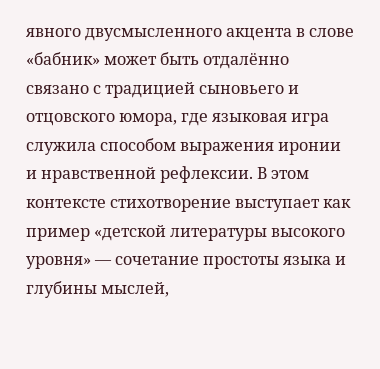явного двусмысленного акцента в слове «бабник» может быть отдалённо связано с традицией сыновьего и отцовского юмора, где языковая игра служила способом выражения иронии и нравственной рефлексии. В этом контексте стихотворение выступает как пример «детской литературы высокого уровня» — сочетание простоты языка и глубины мыслей,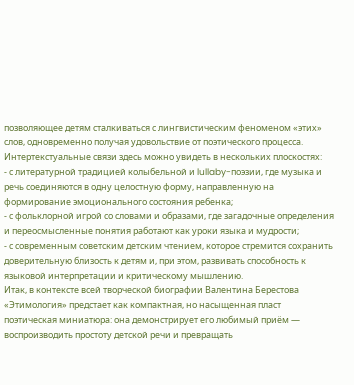позволяющее детям сталкиваться с лингвистическим феноменом «этих» слов, одновременно получая удовольствие от поэтического процесса.
Интертекстуальные связи здесь можно увидеть в нескольких плоскостях:
- с литературной традицией колыбельной и lullaby-поэзии, где музыка и речь соединяются в одну целостную форму, направленную на формирование эмоционального состояния ребенка;
- с фольклорной игрой со словами и образами, где загадочные определения и переосмысленные понятия работают как уроки языка и мудрости;
- с современным советским детским чтением, которое стремится сохранить доверительную близость к детям и, при этом, развивать способность к языковой интерпретации и критическому мышлению.
Итак, в контексте всей творческой биографии Валентина Берестова «Этимология» предстает как компактная, но насыщенная пласт поэтическая миниатюра: она демонстрирует его любимый приём — воспроизводить простоту детской речи и превращать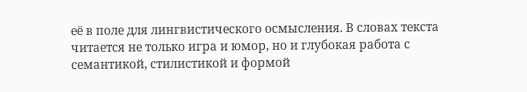её в поле для лингвистического осмысления. В словах текста читается не только игра и юмор, но и глубокая работа с семантикой, стилистикой и формой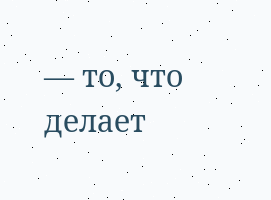— то, что делает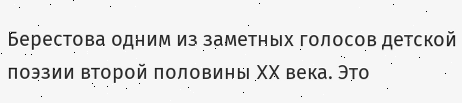Берестова одним из заметных голосов детской поэзии второй половины XX века. Это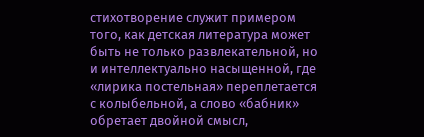стихотворение служит примером того, как детская литература может быть не только развлекательной, но и интеллектуально насыщенной, где «лирика постельная» переплетается с колыбельной, а слово «бабник» обретает двойной смысл,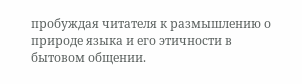пробуждая читателя к размышлению о природе языка и его этичности в бытовом общении.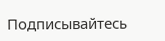Подписывайтесь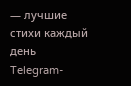— лучшие стихи каждый день
Telegram-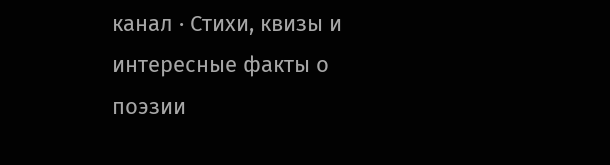канал · Стихи, квизы и интересные факты о поэзии